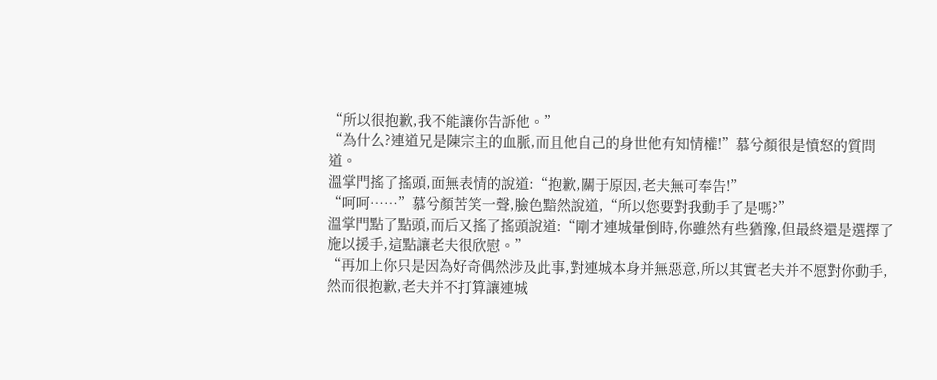“所以很抱歉,我不能讓你告訴他。”
“為什么?連道兄是陳宗主的血脈,而且他自己的身世他有知情權!”慕兮顏很是憤怒的質問道。
溫掌門搖了搖頭,面無表情的說道:“抱歉,關于原因,老夫無可奉告!”
“呵呵……”慕兮顏苦笑一聲,臉色黯然說道,“所以您要對我動手了是嗎?”
溫掌門點了點頭,而后又搖了搖頭說道:“剛才連城暈倒時,你雖然有些猶豫,但最終還是選擇了施以援手,這點讓老夫很欣慰。”
“再加上你只是因為好奇偶然涉及此事,對連城本身并無惡意,所以其實老夫并不愿對你動手,然而很抱歉,老夫并不打算讓連城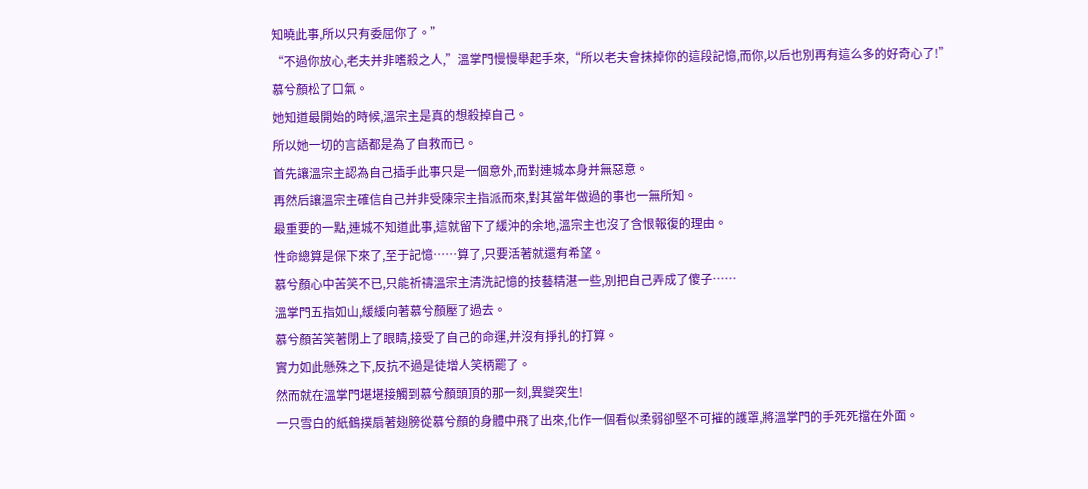知曉此事,所以只有委屈你了。”
“不過你放心,老夫并非嗜殺之人,”溫掌門慢慢舉起手來,“所以老夫會抹掉你的這段記憶,而你,以后也別再有這么多的好奇心了!”
慕兮顏松了口氣。
她知道最開始的時候,溫宗主是真的想殺掉自己。
所以她一切的言語都是為了自救而已。
首先讓溫宗主認為自己插手此事只是一個意外,而對連城本身并無惡意。
再然后讓溫宗主確信自己并非受陳宗主指派而來,對其當年做過的事也一無所知。
最重要的一點,連城不知道此事,這就留下了緩沖的余地,溫宗主也沒了含恨報復的理由。
性命總算是保下來了,至于記憶……算了,只要活著就還有希望。
慕兮顏心中苦笑不已,只能祈禱溫宗主清洗記憶的技藝精湛一些,別把自己弄成了傻子……
溫掌門五指如山,緩緩向著慕兮顏壓了過去。
慕兮顏苦笑著閉上了眼睛,接受了自己的命運,并沒有掙扎的打算。
實力如此懸殊之下,反抗不過是徒增人笑柄罷了。
然而就在溫掌門堪堪接觸到慕兮顏頭頂的那一刻,異變突生!
一只雪白的紙鶴撲扇著翅膀從慕兮顏的身體中飛了出來,化作一個看似柔弱卻堅不可摧的護罩,將溫掌門的手死死擋在外面。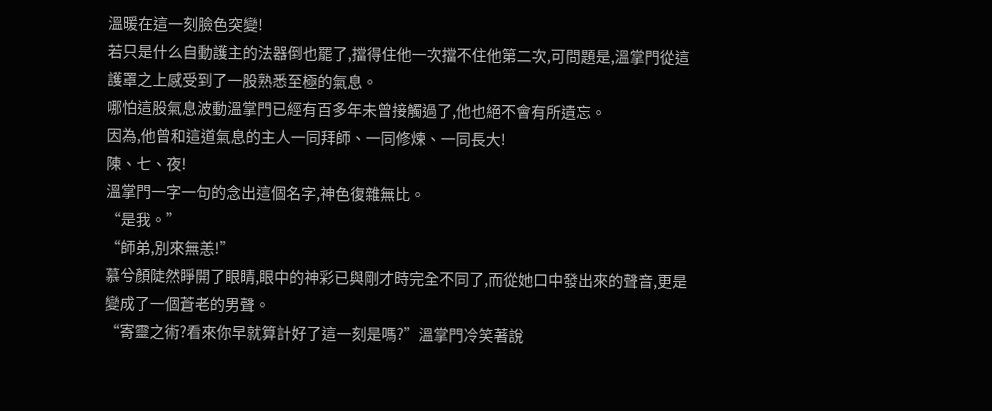溫暖在這一刻臉色突變!
若只是什么自動護主的法器倒也罷了,擋得住他一次擋不住他第二次,可問題是,溫掌門從這護罩之上感受到了一股熟悉至極的氣息。
哪怕這股氣息波動溫掌門已經有百多年未曾接觸過了,他也絕不會有所遺忘。
因為,他曾和這道氣息的主人一同拜師、一同修煉、一同長大!
陳、七、夜!
溫掌門一字一句的念出這個名字,神色復雜無比。
“是我。”
“師弟,別來無恙!”
慕兮顏陡然睜開了眼睛,眼中的神彩已與剛才時完全不同了,而從她口中發出來的聲音,更是變成了一個蒼老的男聲。
“寄靈之術?看來你早就算計好了這一刻是嗎?”溫掌門冷笑著說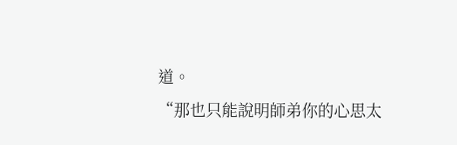道。
“那也只能說明師弟你的心思太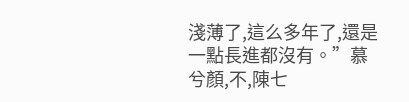淺薄了,這么多年了,還是一點長進都沒有。”慕兮顏,不,陳七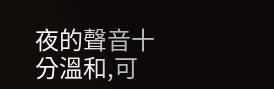夜的聲音十分溫和,可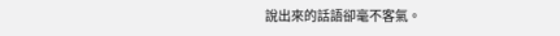說出來的話語卻毫不客氣。